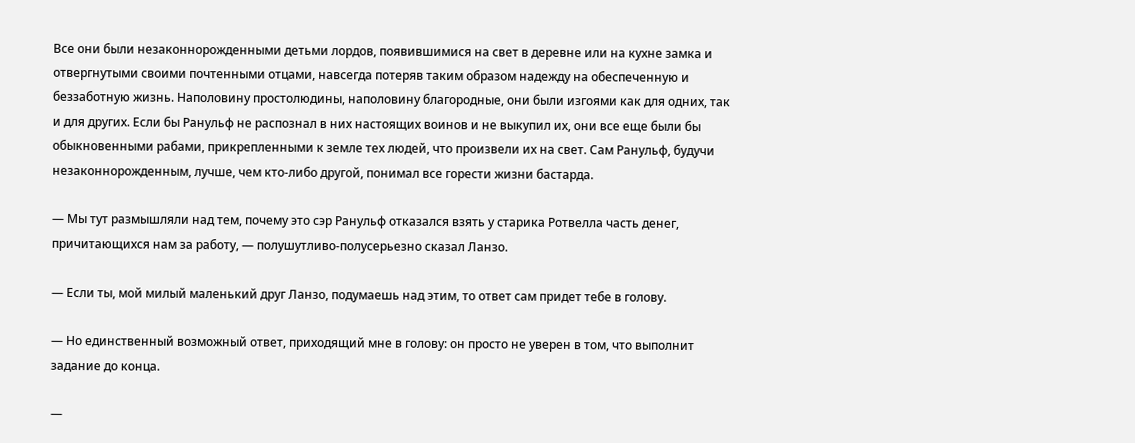Все они были незаконнорожденными детьми лордов, появившимися на свет в деревне или на кухне замка и отвергнутыми своими почтенными отцами, навсегда потеряв таким образом надежду на обеспеченную и беззаботную жизнь. Наполовину простолюдины, наполовину благородные, они были изгоями как для одних, так и для других. Если бы Ранульф не распознал в них настоящих воинов и не выкупил их, они все еще были бы обыкновенными рабами, прикрепленными к земле тех людей, что произвели их на свет. Сам Ранульф, будучи незаконнорожденным, лучше, чем кто-либо другой, понимал все горести жизни бастарда.

— Мы тут размышляли над тем, почему это сэр Ранульф отказался взять у старика Ротвелла часть денег, причитающихся нам за работу, — полушутливо-полусерьезно сказал Ланзо.

— Если ты, мой милый маленький друг Ланзо, подумаешь над этим, то ответ сам придет тебе в голову.

— Но единственный возможный ответ, приходящий мне в голову: он просто не уверен в том, что выполнит задание до конца.

—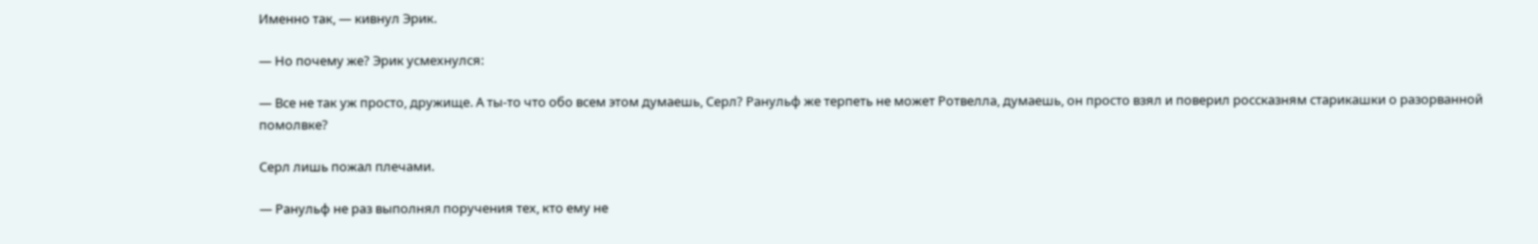Именно так, — кивнул Эрик.

— Но почему же? Эрик усмехнулся:

— Все не так уж просто, дружище. А ты-то что обо всем этом думаешь, Серл? Ранульф же терпеть не может Ротвелла, думаешь, он просто взял и поверил россказням старикашки о разорванной помолвке?

Серл лишь пожал плечами.

— Ранульф не раз выполнял поручения тех, кто ему не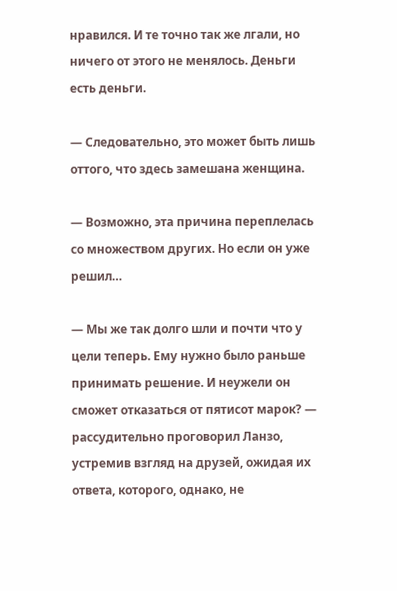нравился. И те точно так же лгали, но ничего от этого не менялось. Деньги есть деньги.

— Следовательно, это может быть лишь оттого, что здесь замешана женщина.

— Возможно, эта причина переплелась со множеством других. Но если он уже решил…

— Мы же так долго шли и почти что у цели теперь. Ему нужно было раньше принимать решение. И неужели он сможет отказаться от пятисот марок? — рассудительно проговорил Ланзо, устремив взгляд на друзей, ожидая их ответа, которого, однако, не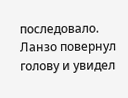последовало. Ланзо повернул голову и увидел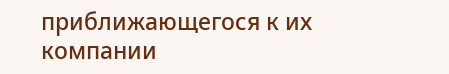приближающегося к их компании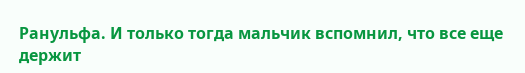Ранульфа. И только тогда мальчик вспомнил, что все еще держит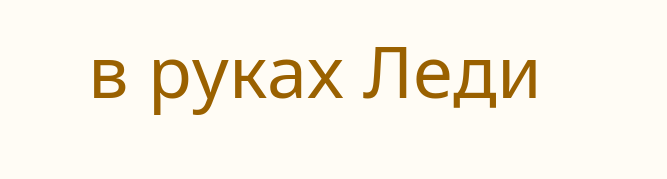в руках Леди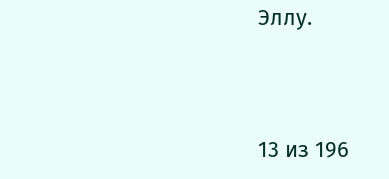Эллу.



13 из 196